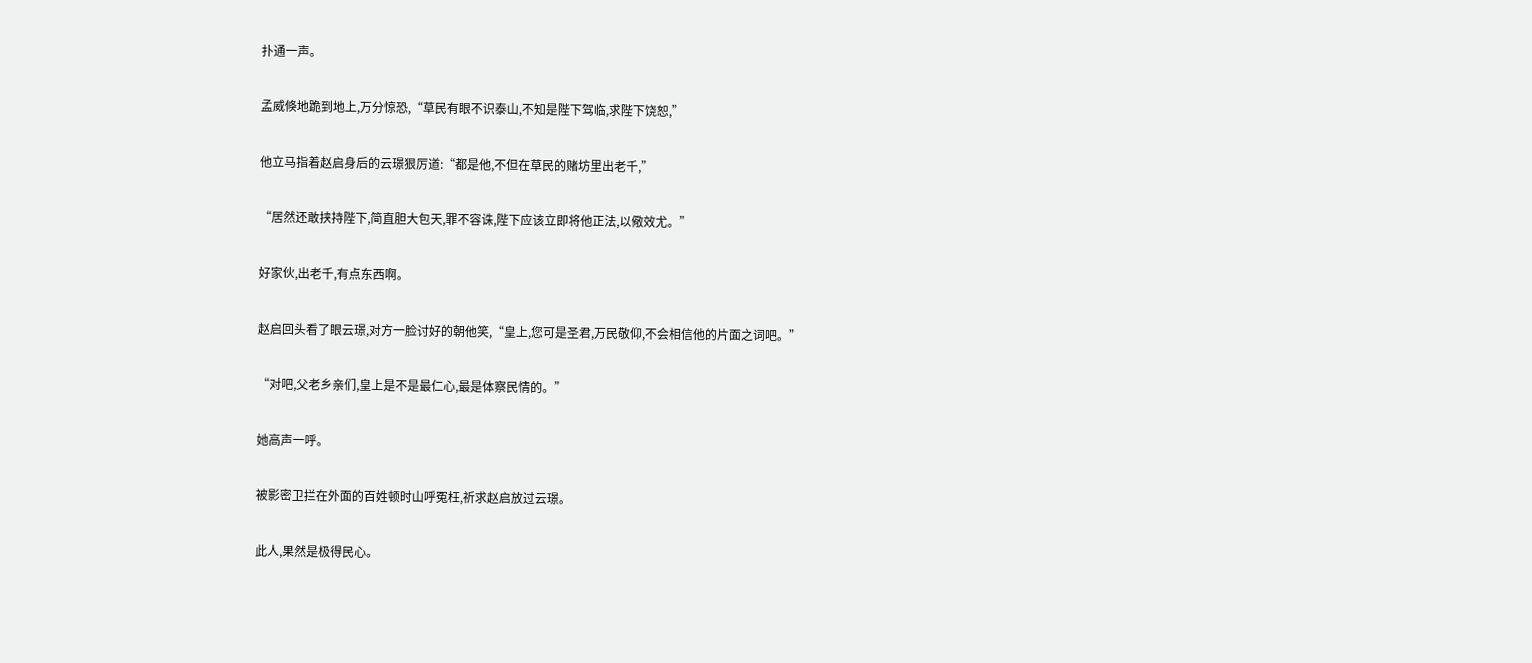扑通一声。

孟威倏地跪到地上,万分惊恐,“草民有眼不识泰山,不知是陛下驾临,求陛下饶恕,”

他立马指着赵启身后的云璟狠厉道:“都是他,不但在草民的赌坊里出老千,”

“居然还敢挟持陛下,简直胆大包天,罪不容诛,陛下应该立即将他正法,以儆效尤。”

好家伙,出老千,有点东西啊。

赵启回头看了眼云璟,对方一脸讨好的朝他笑,“皇上,您可是圣君,万民敬仰,不会相信他的片面之词吧。”

“对吧,父老乡亲们,皇上是不是最仁心,最是体察民情的。”

她高声一呼。

被影密卫拦在外面的百姓顿时山呼冤枉,祈求赵启放过云璟。

此人,果然是极得民心。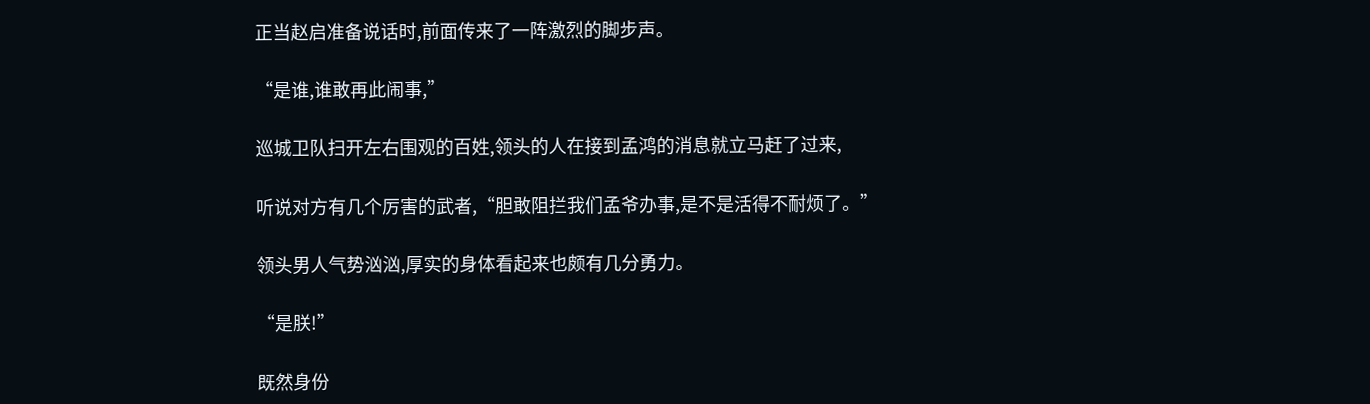正当赵启准备说话时,前面传来了一阵激烈的脚步声。

“是谁,谁敢再此闹事,”

巡城卫队扫开左右围观的百姓,领头的人在接到孟鸿的消息就立马赶了过来,

听说对方有几个厉害的武者,“胆敢阻拦我们孟爷办事,是不是活得不耐烦了。”

领头男人气势汹汹,厚实的身体看起来也颇有几分勇力。

“是朕!”

既然身份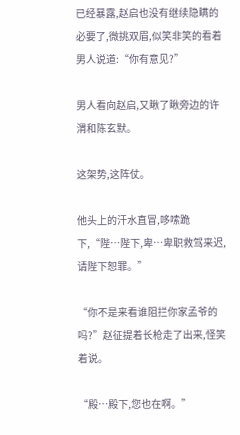已经暴露,赵启也没有继续隐瞒的必要了,微挑双眉,似笑非笑的看着男人说道:“你有意见?”

男人看向赵启,又瞅了瞅旁边的许渭和陈玄默。

这架势,这阵仗。

他头上的汗水直冒,哆嗦跪下,“陛…陛下,卑…卑职救驾来迟,请陛下恕罪。”

“你不是来看谁阻拦你家孟爷的吗?”赵征提着长枪走了出来,怪笑着说。

“殿…殿下,您也在啊。”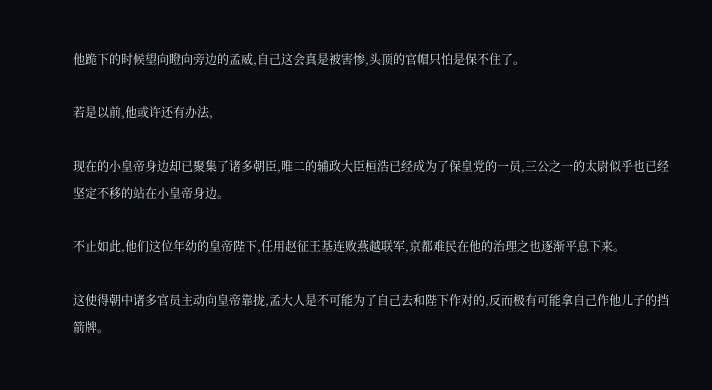他跪下的时候望向瞪向旁边的孟威,自己这会真是被害惨,头顶的官帽只怕是保不住了。

若是以前,他或许还有办法,

现在的小皇帝身边却已聚集了诸多朝臣,唯二的辅政大臣桓浩已经成为了保皇党的一员,三公之一的太尉似乎也已经坚定不移的站在小皇帝身边。

不止如此,他们这位年幼的皇帝陛下,任用赵征王基连败燕越联军,京都难民在他的治理之也逐渐平息下来。

这使得朝中诸多官员主动向皇帝靠拢,孟大人是不可能为了自己去和陛下作对的,反而极有可能拿自己作他儿子的挡箭牌。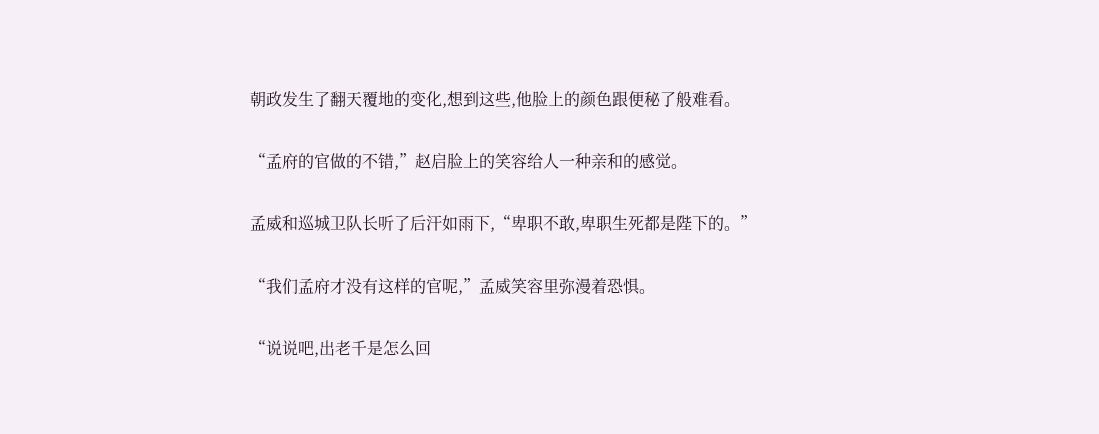朝政发生了翻天覆地的变化,想到这些,他脸上的颜色跟便秘了般难看。

“孟府的官做的不错,”赵启脸上的笑容给人一种亲和的感觉。

孟威和巡城卫队长听了后汗如雨下,“卑职不敢,卑职生死都是陛下的。”

“我们孟府才没有这样的官呢,”孟威笑容里弥漫着恐惧。

“说说吧,出老千是怎么回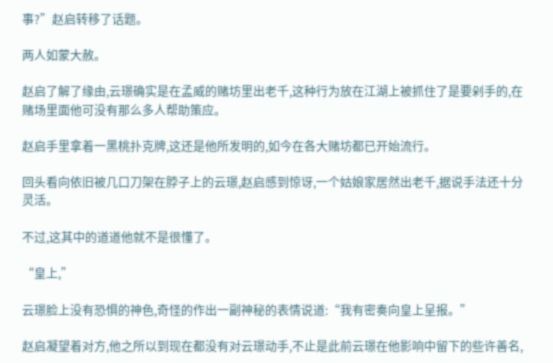事?”赵启转移了话题。

两人如蒙大赦。

赵启了解了缘由,云璟确实是在孟威的赌坊里出老千,这种行为放在江湖上被抓住了是要剁手的,在赌场里面他可没有那么多人帮助策应。

赵启手里拿着一黑桃扑克牌,这还是他所发明的,如今在各大赌坊都已开始流行。

回头看向依旧被几口刀架在脖子上的云璟,赵启感到惊讶,一个姑娘家居然出老千,据说手法还十分灵活。

不过,这其中的道道他就不是很懂了。

“皇上,”

云璟脸上没有恐惧的神色,奇怪的作出一副神秘的表情说道:“我有密奏向皇上呈报。”

赵启凝望着对方,他之所以到现在都没有对云璟动手,不止是此前云璟在他影响中留下的些许善名,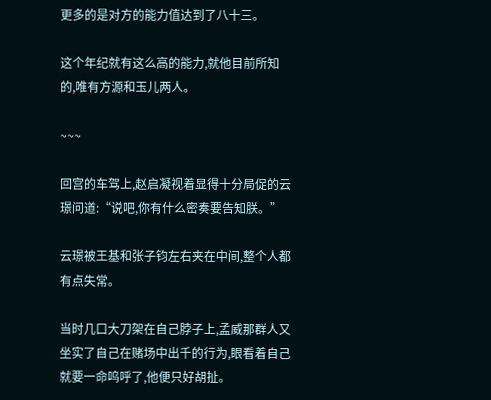更多的是对方的能力值达到了八十三。

这个年纪就有这么高的能力,就他目前所知的,唯有方源和玉儿两人。

~~~

回宫的车驾上,赵启凝视着显得十分局促的云璟问道:“说吧,你有什么密奏要告知朕。”

云璟被王基和张子钧左右夹在中间,整个人都有点失常。

当时几口大刀架在自己脖子上,孟威那群人又坐实了自己在赌场中出千的行为,眼看着自己就要一命呜呼了,他便只好胡扯。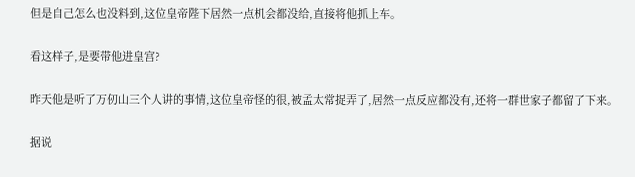但是自己怎么也没料到,这位皇帝陛下居然一点机会都没给,直接将他抓上车。

看这样子,是要带他进皇宫?

昨天他是听了万仞山三个人讲的事情,这位皇帝怪的很,被孟太常捉弄了,居然一点反应都没有,还将一群世家子都留了下来。

据说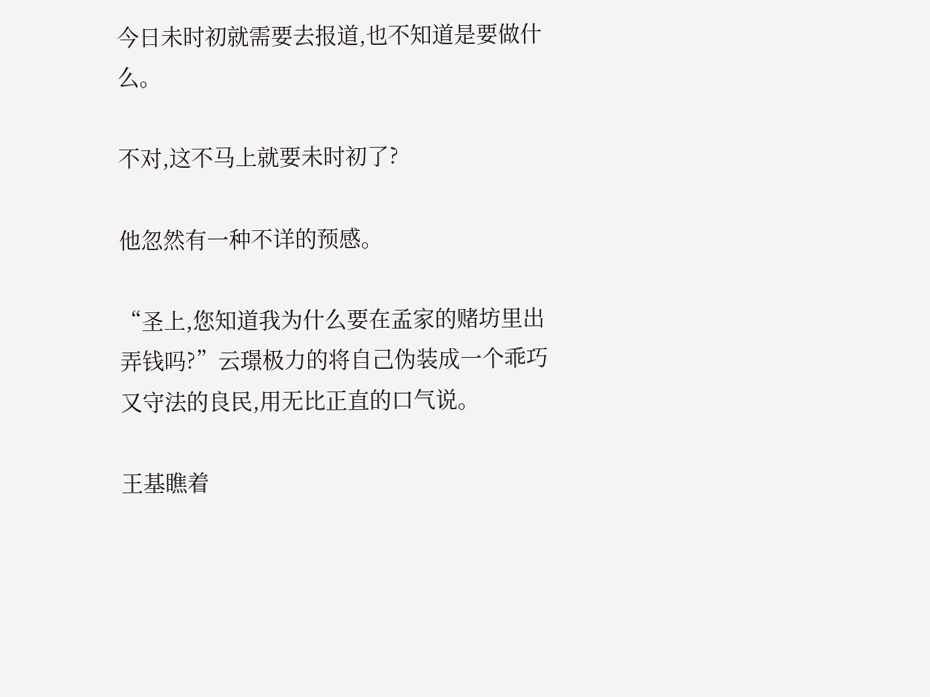今日未时初就需要去报道,也不知道是要做什么。

不对,这不马上就要未时初了?

他忽然有一种不详的预感。

“圣上,您知道我为什么要在孟家的赌坊里出弄钱吗?”云璟极力的将自己伪装成一个乖巧又守法的良民,用无比正直的口气说。

王基瞧着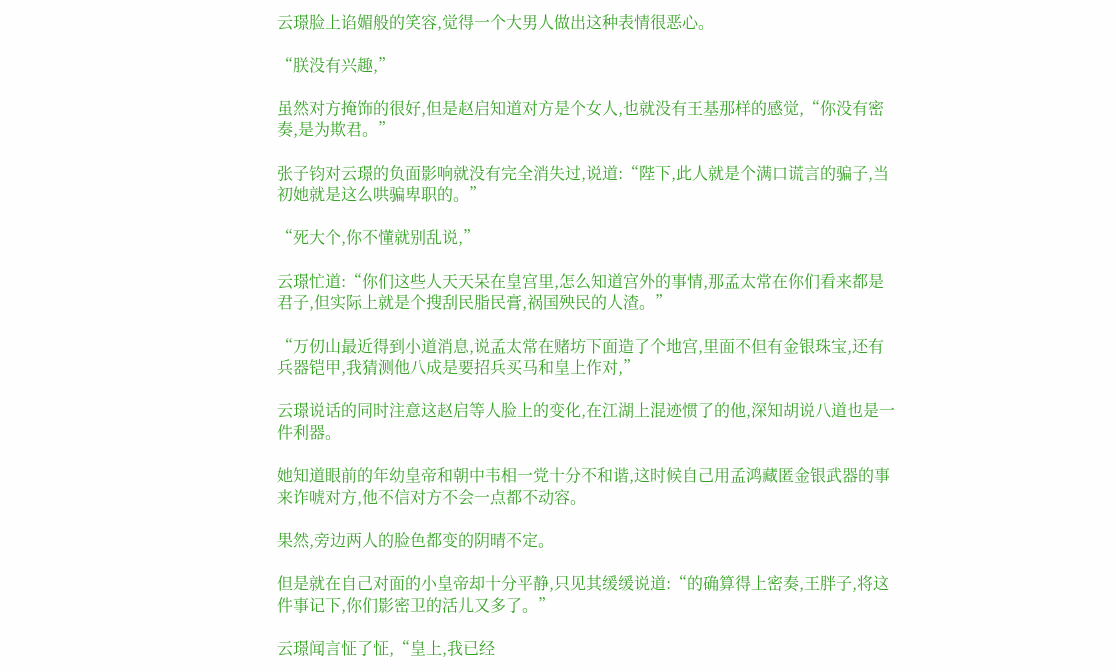云璟脸上谄媚般的笑容,觉得一个大男人做出这种表情很恶心。

“朕没有兴趣,”

虽然对方掩饰的很好,但是赵启知道对方是个女人,也就没有王基那样的感觉,“你没有密奏,是为欺君。”

张子钧对云璟的负面影响就没有完全消失过,说道:“陛下,此人就是个满口谎言的骗子,当初她就是这么哄骗卑职的。”

“死大个,你不懂就别乱说,”

云璟忙道:“你们这些人天天呆在皇宫里,怎么知道宫外的事情,那孟太常在你们看来都是君子,但实际上就是个搜刮民脂民膏,祸国殃民的人渣。”

“万仞山最近得到小道消息,说孟太常在赌坊下面造了个地宫,里面不但有金银珠宝,还有兵器铠甲,我猜测他八成是要招兵买马和皇上作对,”

云璟说话的同时注意这赵启等人脸上的变化,在江湖上混迹惯了的他,深知胡说八道也是一件利器。

她知道眼前的年幼皇帝和朝中韦相一党十分不和谐,这时候自己用孟鸿藏匿金银武器的事来诈唬对方,他不信对方不会一点都不动容。

果然,旁边两人的脸色都变的阴晴不定。

但是就在自己对面的小皇帝却十分平静,只见其缓缓说道:“的确算得上密奏,王胖子,将这件事记下,你们影密卫的活儿又多了。”

云璟闻言怔了怔,“皇上,我已经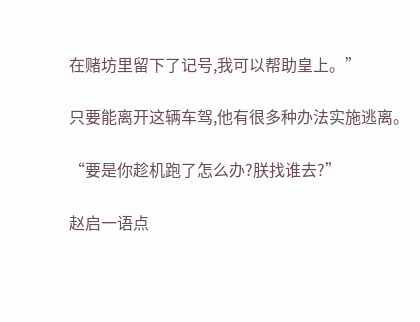在赌坊里留下了记号,我可以帮助皇上。”

只要能离开这辆车驾,他有很多种办法实施逃离。

“要是你趁机跑了怎么办?朕找谁去?”

赵启一语点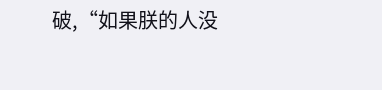破,“如果朕的人没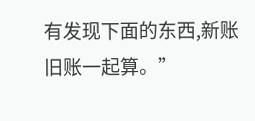有发现下面的东西,新账旧账一起算。”